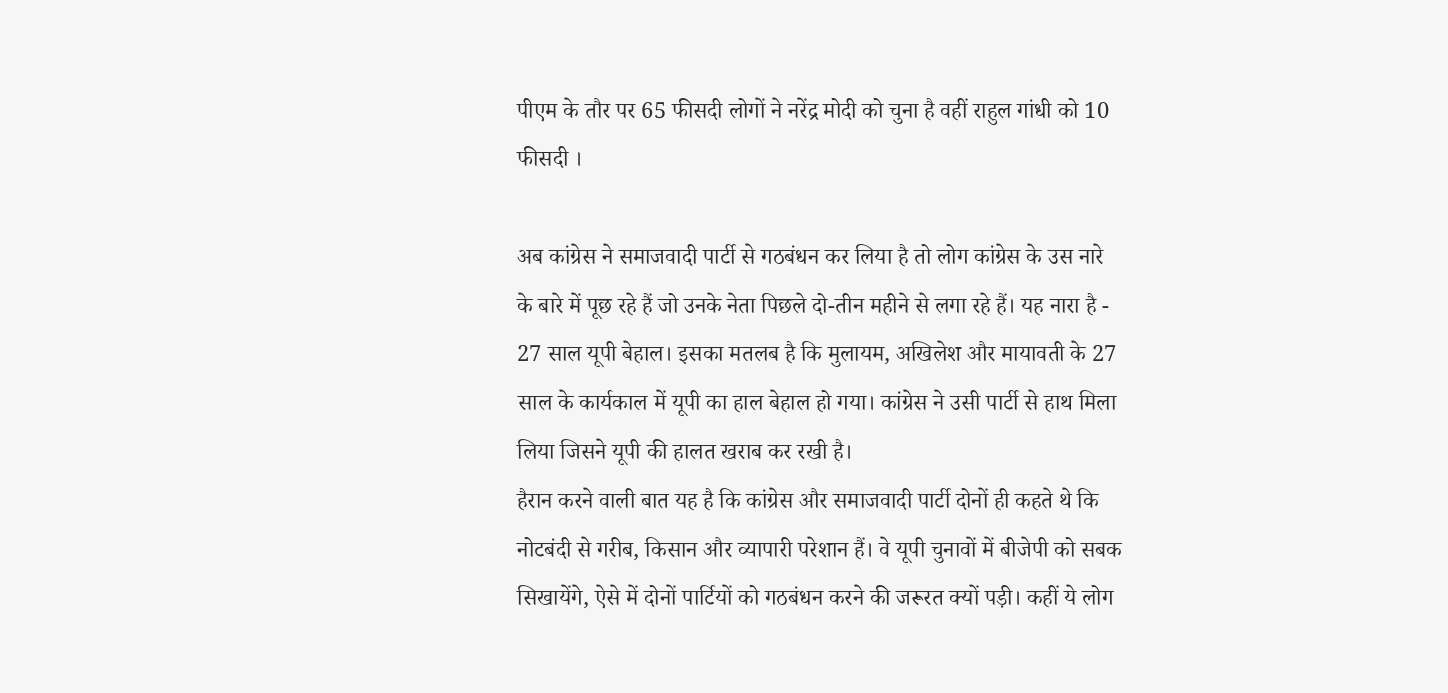पीएम के तौर पर 65 फीसदी लोगों ने नरेंद्र मोदी को चुना है वहीं राहुल गांधी को 10 फीसदी ।

अब कांग्रेस ने समाजवादी पार्टी से गठबंधन कर लिया है तो लोग कांग्रेस के उस नारे के बारे में पूछ रहे हैं जो उनके नेता पिछले दो-तीन महीने से लगा रहे हैं। यह नारा है - 27 साल यूपी बेहाल। इसका मतलब है कि मुलायम, अखिलेश और मायावती के 27 साल के कार्यकाल में यूपी का हाल बेहाल हो गया। कांग्रेस ने उसी पार्टी से हाथ मिला लिया जिसने यूपी की हालत खराब कर रखी है।
हैरान करने वाली बात यह है कि कांग्रेस और समाजवादी पार्टी दोनों ही कहते थे कि नोटबंदी से गरीब, किसान और व्यापारी परेशान हैं। वे यूपी चुनावों में बीजेपी को सबक सिखायेंगे, ऐसे में दोनों पार्टियों को गठबंधन करने की जरूरत क्यों पड़ी। कहीं ये लोग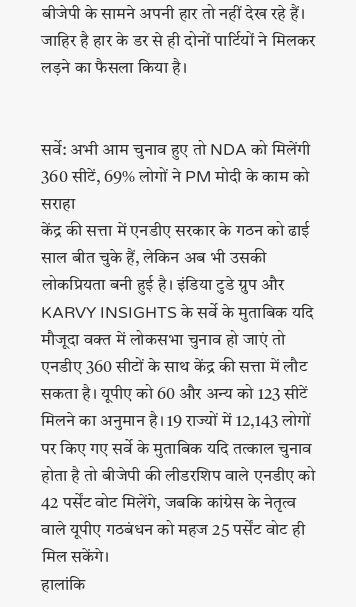बीजेपी के सामने अपनी हार तो नहीं देख रहे हैं। जाहिर है हार के डर से ही दोनों पार्टियों ने मिलकर लड़ने का फैसला किया है।


सर्वे: अभी आम चुनाव हुए तो NDA को मिलेंगी 360 सीटें, 69% लोगों ने PM मोदी के काम को सराहा
केंद्र की सत्ता में एनडीए सरकार के गठन को ढाई साल बीत चुके हैं, लेकिन अब भी उसकी लोकप्रियता बनी हुई है। इंडिया टुडे ग्रुप और KARVY INSIGHTS के सर्वे के मुताबिक यदि मौजूदा वक्त में लोकसभा चुनाव हो जाएं तो एनडीए 360 सीटों के साथ केंद्र की सत्ता में लौट सकता है। यूपीए को 60 और अन्य को 123 सीटें मिलने का अनुमान है। 19 राज्यों में 12,143 लोगों पर किए गए सर्वे के मुताबिक यदि तत्काल चुनाव होता है तो बीजेपी की लीडरशिप वाले एनडीए को 42 पर्सेंट वोट मिलेंगे, जबकि कांग्रेस के नेतृत्व वाले यूपीए गठबंधन को महज 25 पर्सेंट वोट ही मिल सकेंगे।
हालांकि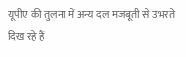यूपीए की तुलना में अन्य दल मजबूती से उभरते दिख रहे हैं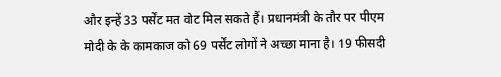और इन्हें 33 पर्सेंट मत वोट मिल सकते हैं। प्रधानमंत्री के तौर पर पीएम मोदी के के कामकाज को 69 पर्सेंट लोगों ने अच्छा माना है। 19 फीसदी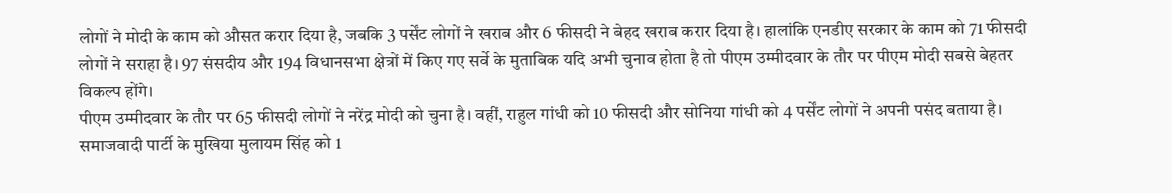लोगों ने मोदी के काम को औसत करार दिया है, जबकि 3 पर्सेंट लोगों ने खराब और 6 फीसदी ने बेहद खराब करार दिया है। हालांकि एनडीए सरकार के काम को 71 फीसदी लोगों ने सराहा है। 97 संसदीय और 194 विधानसभा क्षेत्रों में किए गए सर्वे के मुताबिक यदि अभी चुनाव होता है तो पीएम उम्मीदवार के तौर पर पीएम मोदी सबसे बेहतर विकल्प होंगे।
पीएम उम्मीदवार के तौर पर 65 फीसदी लोगों ने नरेंद्र मोदी को चुना है। वहीं, राहुल गांधी को 10 फीसदी और सोनिया गांधी को 4 पर्सेंट लोगों ने अपनी पसंद बताया है। समाजवादी पार्टी के मुखिया मुलायम सिंह को 1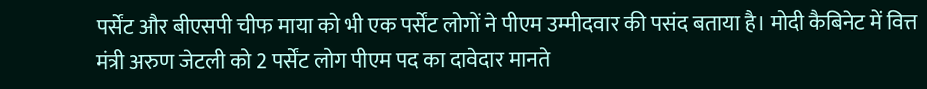पर्सेंट और बीएसपी चीफ माया को भी एक पर्सेंट लोगों ने पीएम उम्मीदवार की पसंद बताया है। मोदी कैबिनेट में वित्त मंत्री अरुण जेटली को 2 पर्सेंट लोग पीएम पद का दावेदार मानते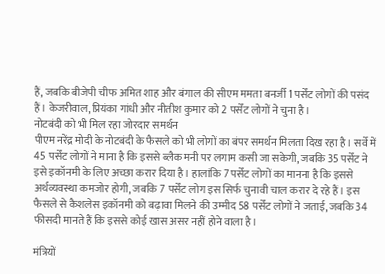हैं, जबकि बीजेपी चीफ अमित शाह और बंगाल की सीएम ममता बनर्जी 1 पर्सेंट लोगों की पसंद हैं। केजरीवाल, प्रियंका गांधी और नीतीश कुमार को 2 पर्सेंट लोगों ने चुना है।
नोटबंदी को भी मिल रहा जोरदार समर्थन
पीएम नरेंद्र मोदी के नोटबंदी के फैसले को भी लोगों का बंपर समर्थन मिलता दिख रहा है। सर्वे में 45 पर्सेंट लोगों ने माना है कि इससे ब्लैक मनी पर लगाम कसी जा सकेगी, जबकि 35 पर्सेंट ने इसे इकॉनमी के लिए अच्छा करार दिया है। हालांकि 7 पर्सेंट लोगों का मानना है कि इससे अर्थव्यवस्था कमजोर होगी, जबकि 7 पर्सेंट लोग इस सिर्फ चुनावी चाल करार दे रहे हैं। इस फैसले से कैशलेस इकॉनमी को बढ़ावा मिलने की उम्मीद 58 पर्सेंट लोगों ने जताई, जबकि 34 फीसदी मानते हैं कि इससे कोई खास असर नहीं होने वाला है।

मंत्रियों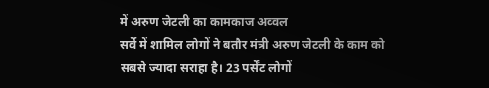में अरुण जेटली का कामकाज अव्वल
सर्वे में शामिल लोगों ने बतौर मंत्री अरुण जेटली के काम को सबसे ज्यादा सराहा है। 23 पर्सेंट लोगों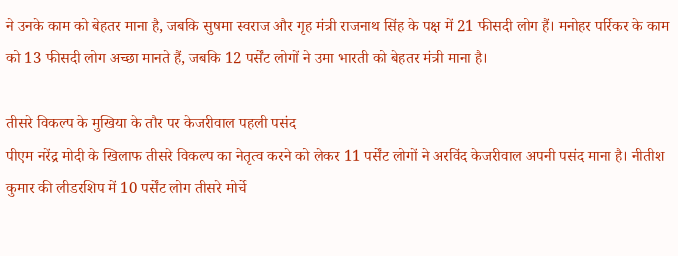ने उनके काम को बेहतर माना है, जबकि सुषमा स्वराज और गृह मंत्री राजनाथ सिंह के पक्ष में 21 फीसदी लोग हैं। मनोहर पर्रिकर के काम को 13 फीसदी लोग अच्छा मानते हैं, जबकि 12 पर्सेंट लोगों ने उमा भारती को बेहतर मंत्री माना है।

तीसरे विकल्प के मुखिया के तौर पर केजरीवाल पहली पसंद
पीएम नरेंद्र मोदी के खिलाफ तीसरे विकल्प का नेतृत्व करने को लेकर 11 पर्सेंट लोगों ने अरविंद केजरीवाल अपनी पसंद माना है। नीतीश कुमार की लीडरशिप में 10 पर्सेंट लोग तीसरे मोर्चे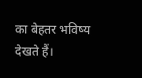का बेहतर भविष्य देखते हैं।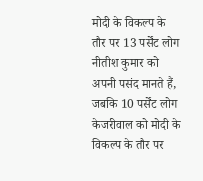मोदी के विकल्प के तौर पर 13 पर्सेंट लोग नीतीश कुमार को अपनी पसंद मानते हैं, जबकि 10 पर्सेंट लोग केजरीवाल को मोदी के विकल्प के तौर पर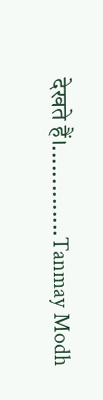देखते हैं।..............Tanmay Modh